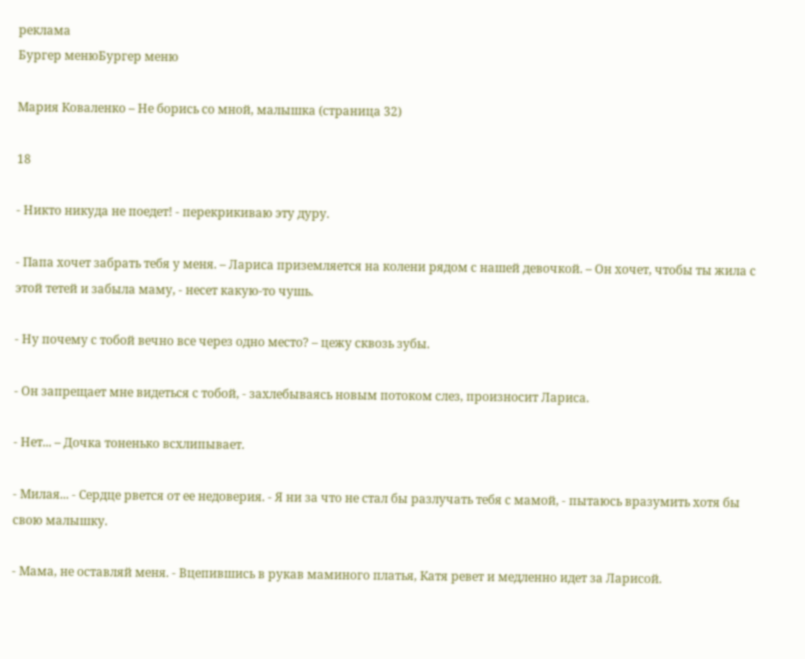реклама
Бургер менюБургер меню

Мария Коваленко – Не борись со мной, малышка (страница 32)

18

- Никто никуда не поедет! - перекрикиваю эту дуру.

- Папа хочет забрать тебя у меня. – Лариса приземляется на колени рядом с нашей девочкой. – Он хочет, чтобы ты жила с этой тетей и забыла маму, - несет какую-то чушь.

- Ну почему с тобой вечно все через одно место? – цежу сквозь зубы.

- Он запрещает мне видеться с тобой, - захлебываясь новым потоком слез, произносит Лариса.

- Нет... – Дочка тоненько всхлипывает.

- Милая... - Сердце рвется от ее недоверия. - Я ни за что не стал бы разлучать тебя с мамой, - пытаюсь вразумить хотя бы свою малышку.

- Мама, не оставляй меня. - Вцепившись в рукав маминого платья, Катя ревет и медленно идет за Ларисой.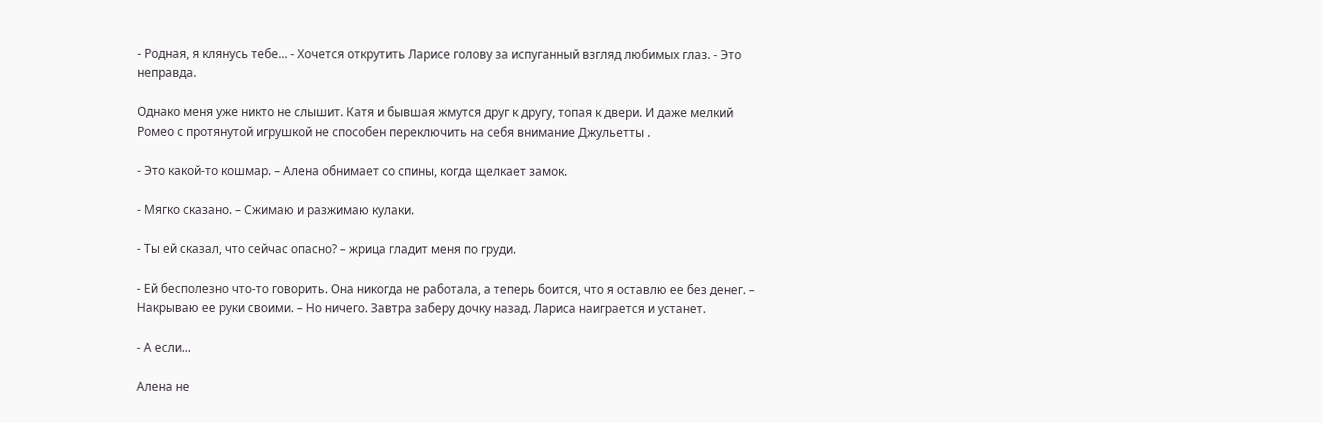- Родная, я клянусь тебе... - Хочется открутить Ларисе голову за испуганный взгляд любимых глаз. - Это неправда.

Однако меня уже никто не слышит. Катя и бывшая жмутся друг к другу, топая к двери. И даже мелкий Ромео с протянутой игрушкой не способен переключить на себя внимание Джульетты .

- Это какой-то кошмар. – Алена обнимает со спины, когда щелкает замок.

- Мягко сказано. – Сжимаю и разжимаю кулаки.

- Ты ей сказал, что сейчас опасно? – жрица гладит меня по груди.

- Ей бесполезно что-то говорить. Она никогда не работала, а теперь боится, что я оставлю ее без денег. – Накрываю ее руки своими. – Но ничего. Завтра заберу дочку назад. Лариса наиграется и устанет.

- А если...

Алена не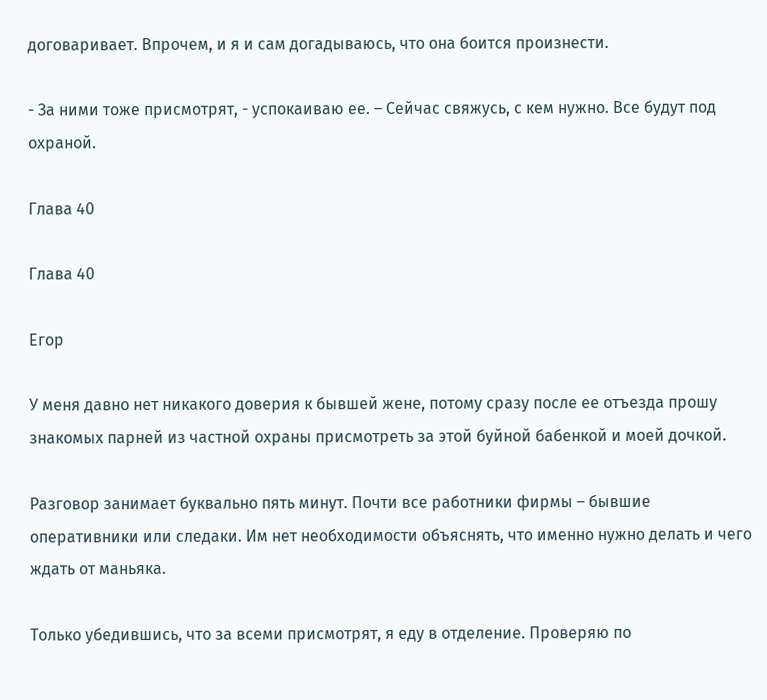договаривает. Впрочем, и я и сам догадываюсь, что она боится произнести.

- За ними тоже присмотрят, - успокаиваю ее. – Сейчас свяжусь, с кем нужно. Все будут под охраной.

Глава 40

Глава 40

Егор

У меня давно нет никакого доверия к бывшей жене, потому сразу после ее отъезда прошу знакомых парней из частной охраны присмотреть за этой буйной бабенкой и моей дочкой.

Разговор занимает буквально пять минут. Почти все работники фирмы – бывшие оперативники или следаки. Им нет необходимости объяснять, что именно нужно делать и чего ждать от маньяка.

Только убедившись, что за всеми присмотрят, я еду в отделение. Проверяю по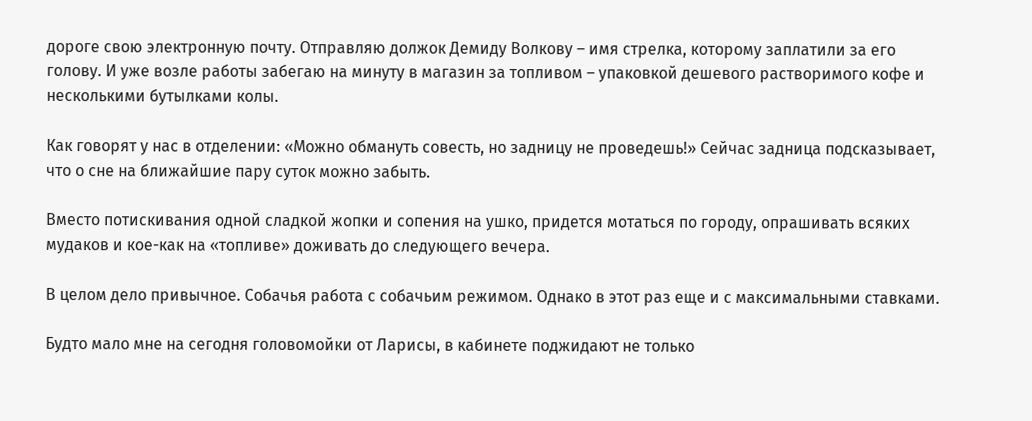дороге свою электронную почту. Отправляю должок Демиду Волкову – имя стрелка, которому заплатили за его голову. И уже возле работы забегаю на минуту в магазин за топливом – упаковкой дешевого растворимого кофе и несколькими бутылками колы.

Как говорят у нас в отделении: «Можно обмануть совесть, но задницу не проведешь!» Сейчас задница подсказывает, что о сне на ближайшие пару суток можно забыть.

Вместо потискивания одной сладкой жопки и сопения на ушко, придется мотаться по городу, опрашивать всяких мудаков и кое-как на «топливе» доживать до следующего вечера.

В целом дело привычное. Собачья работа с собачьим режимом. Однако в этот раз еще и с максимальными ставками.

Будто мало мне на сегодня головомойки от Ларисы, в кабинете поджидают не только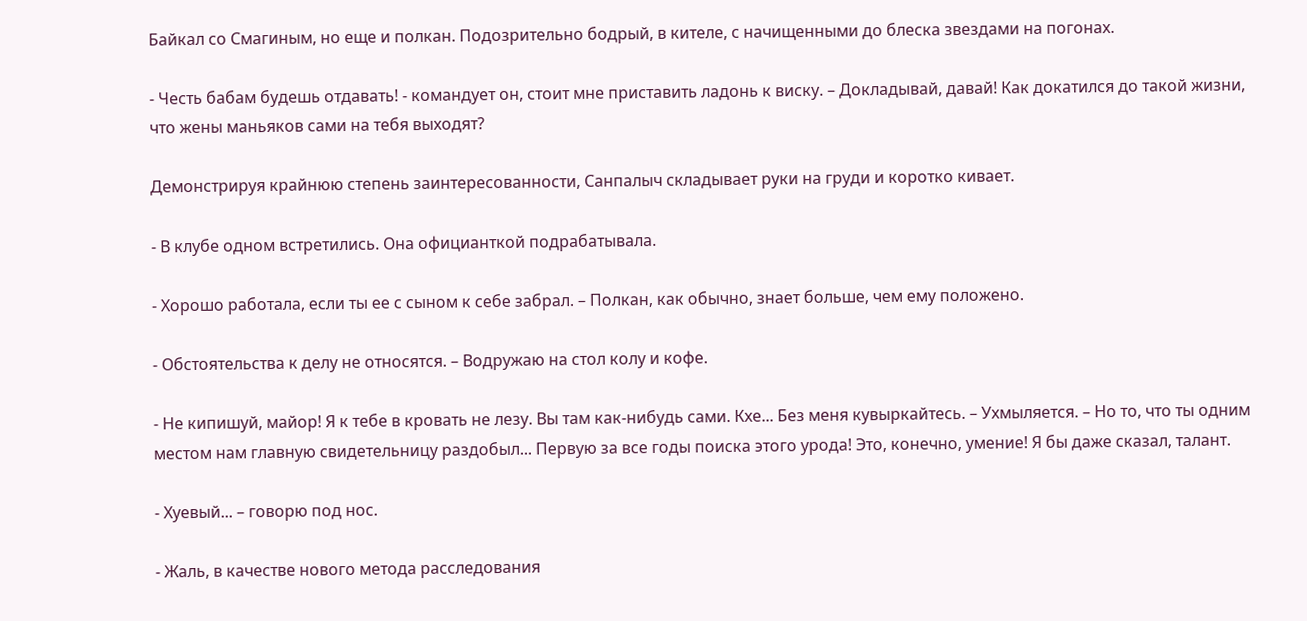Байкал со Смагиным, но еще и полкан. Подозрительно бодрый, в кителе, с начищенными до блеска звездами на погонах.

- Честь бабам будешь отдавать! - командует он, стоит мне приставить ладонь к виску. – Докладывай, давай! Как докатился до такой жизни, что жены маньяков сами на тебя выходят?

Демонстрируя крайнюю степень заинтересованности, Санпалыч складывает руки на груди и коротко кивает.

- В клубе одном встретились. Она официанткой подрабатывала.

- Хорошо работала, если ты ее с сыном к себе забрал. – Полкан, как обычно, знает больше, чем ему положено.

- Обстоятельства к делу не относятся. – Водружаю на стол колу и кофе.

- Не кипишуй, майор! Я к тебе в кровать не лезу. Вы там как-нибудь сами. Кхе... Без меня кувыркайтесь. – Ухмыляется. – Но то, что ты одним местом нам главную свидетельницу раздобыл... Первую за все годы поиска этого урода! Это, конечно, умение! Я бы даже сказал, талант.

- Хуевый... – говорю под нос.

- Жаль, в качестве нового метода расследования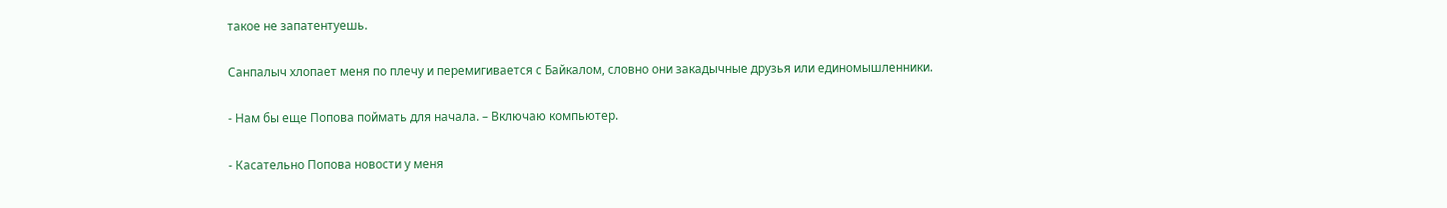такое не запатентуешь.

Санпалыч хлопает меня по плечу и перемигивается с Байкалом, словно они закадычные друзья или единомышленники.

- Нам бы еще Попова поймать для начала. – Включаю компьютер.

- Касательно Попова новости у меня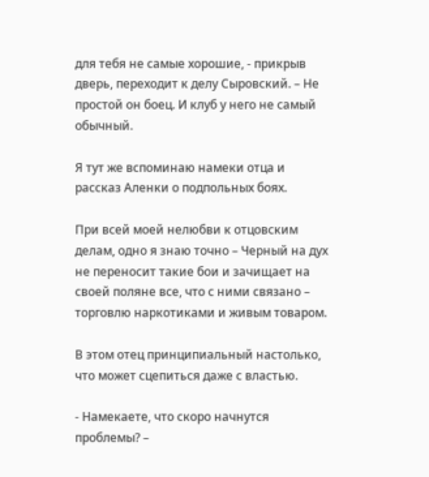для тебя не самые хорошие, - прикрыв дверь, переходит к делу Сыровский. – Не простой он боец. И клуб у него не самый обычный.

Я тут же вспоминаю намеки отца и рассказ Аленки о подпольных боях.

При всей моей нелюбви к отцовским делам, одно я знаю точно – Черный на дух не переносит такие бои и зачищает на своей поляне все, что с ними связано – торговлю наркотиками и живым товаром.

В этом отец принципиальный настолько, что может сцепиться даже с властью.

- Намекаете, что скоро начнутся проблемы? –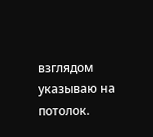взглядом указываю на потолок.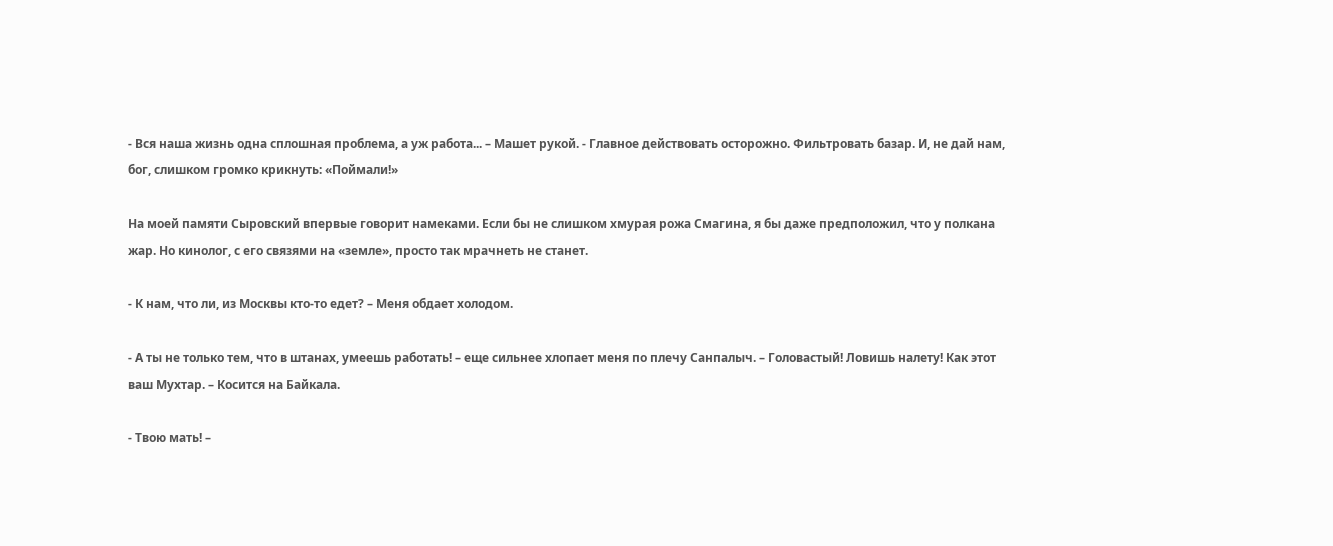- Вся наша жизнь одна сплошная проблема, а уж работа... – Машет рукой. - Главное действовать осторожно. Фильтровать базар. И, не дай нам, бог, слишком громко крикнуть: «Поймали!»

На моей памяти Сыровский впервые говорит намеками. Если бы не слишком хмурая рожа Смагина, я бы даже предположил, что у полкана жар. Но кинолог, с его связями на «земле», просто так мрачнеть не станет.

- К нам, что ли, из Москвы кто-то едет? – Меня обдает холодом.

- А ты не только тем, что в штанах, умеешь работать! – еще сильнее хлопает меня по плечу Санпалыч. – Головастый! Ловишь налету! Как этот ваш Мухтар. – Косится на Байкала.

- Твою мать! –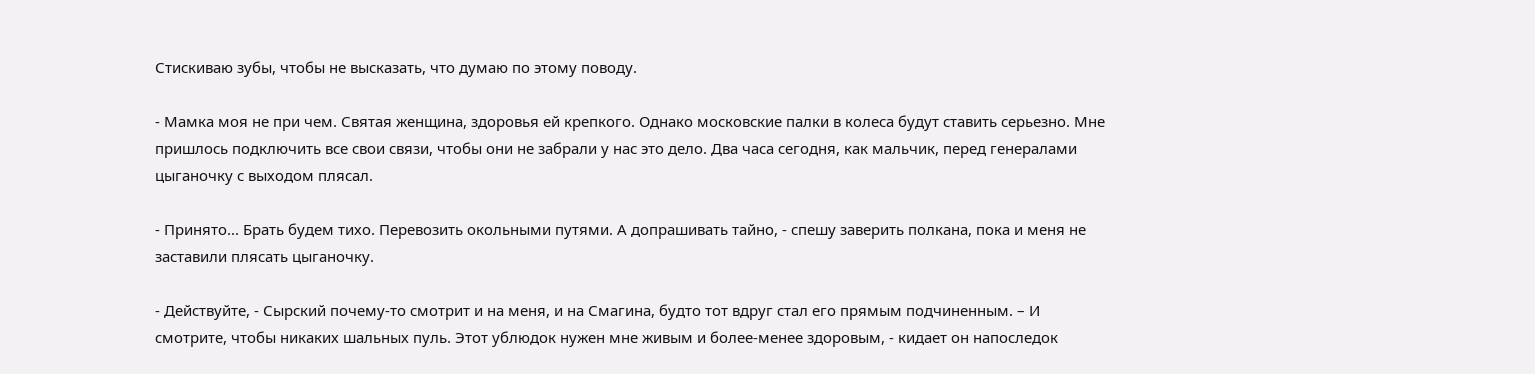Стискиваю зубы, чтобы не высказать, что думаю по этому поводу.

- Мамка моя не при чем. Святая женщина, здоровья ей крепкого. Однако московские палки в колеса будут ставить серьезно. Мне пришлось подключить все свои связи, чтобы они не забрали у нас это дело. Два часа сегодня, как мальчик, перед генералами цыганочку с выходом плясал.

- Принято... Брать будем тихо. Перевозить окольными путями. А допрашивать тайно, - спешу заверить полкана, пока и меня не заставили плясать цыганочку.

- Действуйте, - Сырский почему-то смотрит и на меня, и на Смагина, будто тот вдруг стал его прямым подчиненным. – И смотрите, чтобы никаких шальных пуль. Этот ублюдок нужен мне живым и более-менее здоровым, - кидает он напоследок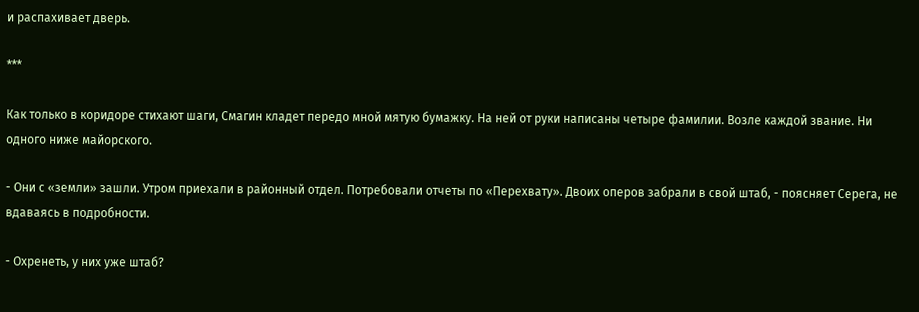и распахивает дверь.

***

Как только в коридоре стихают шаги, Смагин кладет передо мной мятую бумажку. На ней от руки написаны четыре фамилии. Возле каждой звание. Ни одного ниже майорского.

- Они с «земли» зашли. Утром приехали в районный отдел. Потребовали отчеты по «Перехвату». Двоих оперов забрали в свой штаб, - поясняет Серега, не вдаваясь в подробности.

- Охренеть, у них уже штаб?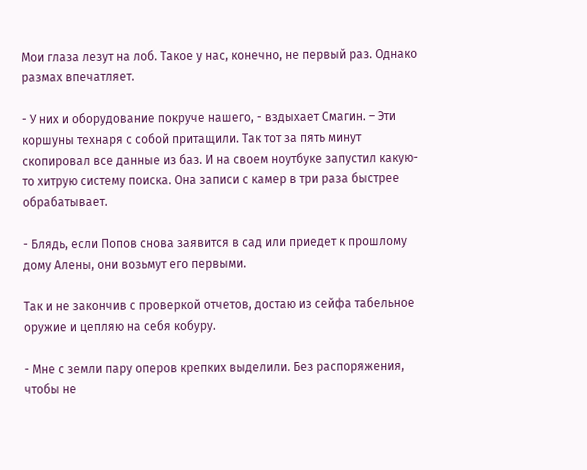Мои глаза лезут на лоб. Такое у нас, конечно, не первый раз. Однако размах впечатляет.

- У них и оборудование покруче нашего, - вздыхает Смагин. – Эти коршуны технаря с собой притащили. Так тот за пять минут скопировал все данные из баз. И на своем ноутбуке запустил какую-то хитрую систему поиска. Она записи с камер в три раза быстрее обрабатывает.

- Блядь, если Попов снова заявится в сад или приедет к прошлому дому Алены, они возьмут его первыми.

Так и не закончив с проверкой отчетов, достаю из сейфа табельное оружие и цепляю на себя кобуру.

- Мне с земли пару оперов крепких выделили. Без распоряжения, чтобы не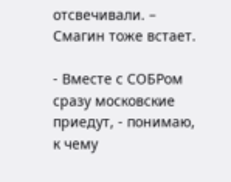отсвечивали. – Смагин тоже встает.

- Вместе с СОБРом сразу московские приедут, - понимаю, к чему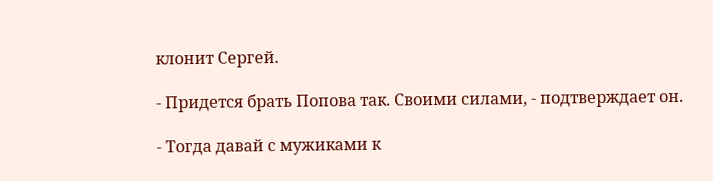клонит Сергей.

- Придется брать Попова так. Своими силами, - подтверждает он.

- Тогда давай с мужиками к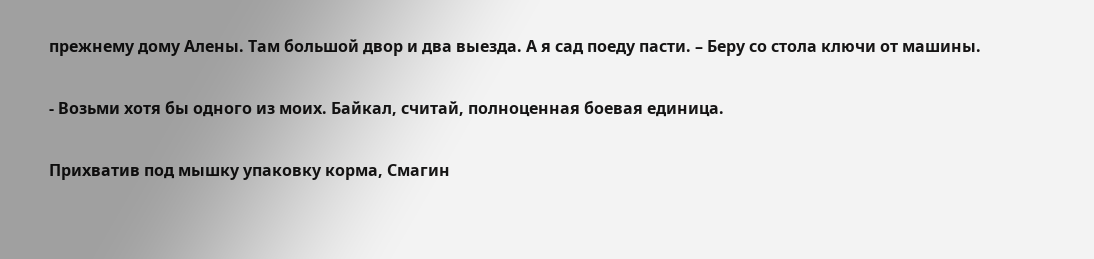прежнему дому Алены. Там большой двор и два выезда. А я сад поеду пасти. – Беру со стола ключи от машины.

- Возьми хотя бы одного из моих. Байкал, считай, полноценная боевая единица.

Прихватив под мышку упаковку корма, Смагин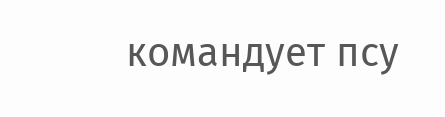командует псу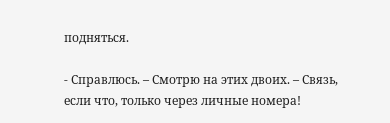подняться.

- Справлюсь. – Смотрю на этих двоих. – Связь, если что, только через личные номера!